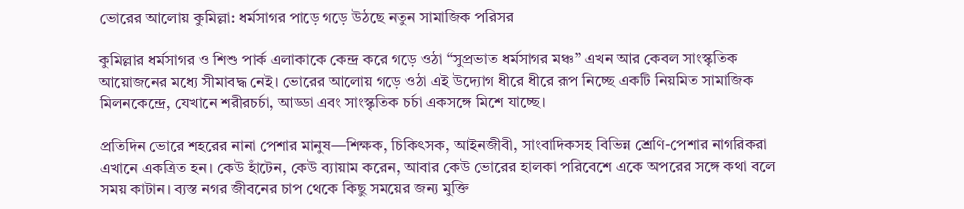ভোরের আলোয় কুমিল্লা: ধর্মসাগর পাড়ে গড়ে উঠছে নতুন সামাজিক পরিসর

কুমিল্লার ধর্মসাগর ও শিশু পার্ক এলাকাকে কেন্দ্র করে গড়ে ওঠা “সুপ্রভাত ধর্মসাগর মঞ্চ” এখন আর কেবল সাংস্কৃতিক আয়োজনের মধ্যে সীমাবদ্ধ নেই। ভোরের আলোয় গড়ে ওঠা এই উদ্যোগ ধীরে ধীরে রূপ নিচ্ছে একটি নিয়মিত সামাজিক মিলনকেন্দ্রে, যেখানে শরীরচর্চা, আড্ডা এবং সাংস্কৃতিক চর্চা একসঙ্গে মিশে যাচ্ছে।

প্রতিদিন ভোরে শহরের নানা পেশার মানুষ—শিক্ষক, চিকিৎসক, আইনজীবী, সাংবাদিকসহ বিভিন্ন শ্রেণি-পেশার নাগরিকরা এখানে একত্রিত হন। কেউ হাঁটেন, কেউ ব্যায়াম করেন, আবার কেউ ভোরের হালকা পরিবেশে একে অপরের সঙ্গে কথা বলে সময় কাটান। ব্যস্ত নগর জীবনের চাপ থেকে কিছু সময়ের জন্য মুক্তি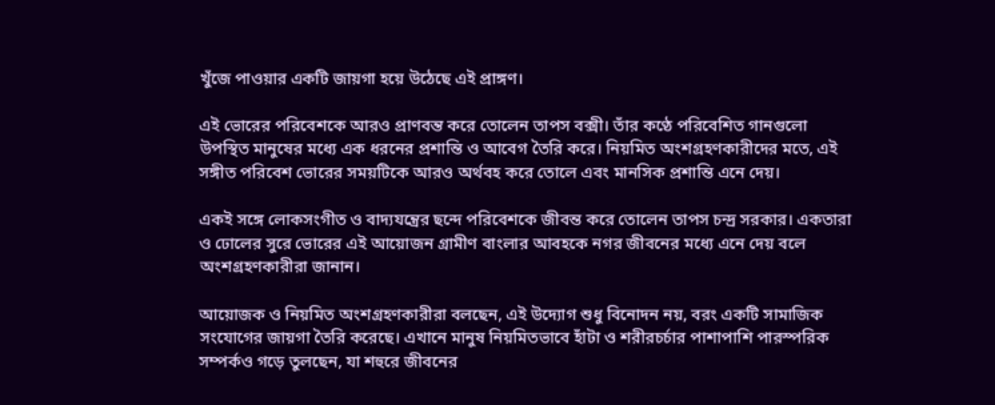খুঁজে পাওয়ার একটি জায়গা হয়ে উঠেছে এই প্রাঙ্গণ।

এই ভোরের পরিবেশকে আরও প্রাণবন্ত করে তোলেন তাপস বক্সী। তাঁর কণ্ঠে পরিবেশিত গানগুলো উপস্থিত মানুষের মধ্যে এক ধরনের প্রশান্তি ও আবেগ তৈরি করে। নিয়মিত অংশগ্রহণকারীদের মতে, এই সঙ্গীত পরিবেশ ভোরের সময়টিকে আরও অর্থবহ করে তোলে এবং মানসিক প্রশান্তি এনে দেয়।

একই সঙ্গে লোকসংগীত ও বাদ্যযন্ত্রের ছন্দে পরিবেশকে জীবন্ত করে তোলেন তাপস চন্দ্র সরকার। একতারা ও ঢোলের সুরে ভোরের এই আয়োজন গ্রামীণ বাংলার আবহকে নগর জীবনের মধ্যে এনে দেয় বলে অংশগ্রহণকারীরা জানান।

আয়োজক ও নিয়মিত অংশগ্রহণকারীরা বলছেন, এই উদ্যোগ শুধু বিনোদন নয়, বরং একটি সামাজিক সংযোগের জায়গা তৈরি করেছে। এখানে মানুষ নিয়মিতভাবে হাঁটা ও শরীরচর্চার পাশাপাশি পারস্পরিক সম্পর্কও গড়ে তুলছেন, যা শহুরে জীবনের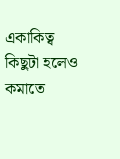একাকিত্ব কিছুটা হলেও কমাতে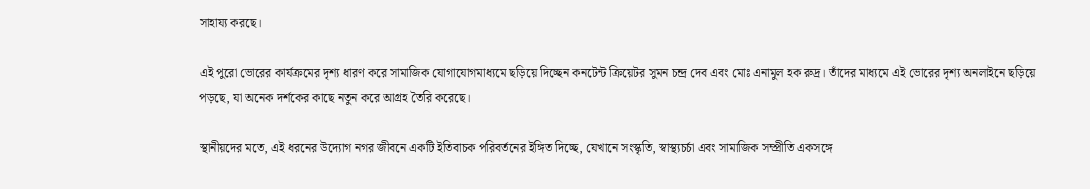সাহায্য করছে।

এই পুরো ভোরের কার্যক্রমের দৃশ্য ধারণ করে সামাজিক যোগাযোগমাধ্যমে ছড়িয়ে দিচ্ছেন কনটেন্ট ক্রিয়েটর সুমন চন্দ্র দেব এবং মোঃ এনামুল হক রুদ্র। তাঁদের মাধ্যমে এই ভোরের দৃশ্য অনলাইনে ছড়িয়ে পড়ছে, যা অনেক দর্শকের কাছে নতুন করে আগ্রহ তৈরি করেছে।

স্থানীয়দের মতে, এই ধরনের উদ্যোগ নগর জীবনে একটি ইতিবাচক পরিবর্তনের ইঙ্গিত দিচ্ছে, যেখানে সংস্কৃতি, স্বাস্থ্যচর্চা এবং সামাজিক সম্প্রীতি একসঙ্গে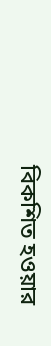বিকশিত হওয়ার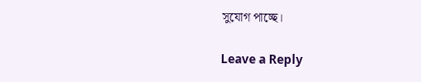সুযোগ পাচ্ছে।

Leave a Reply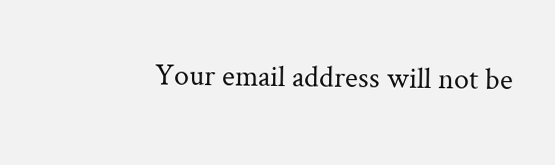Your email address will not be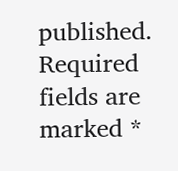published. Required fields are marked *